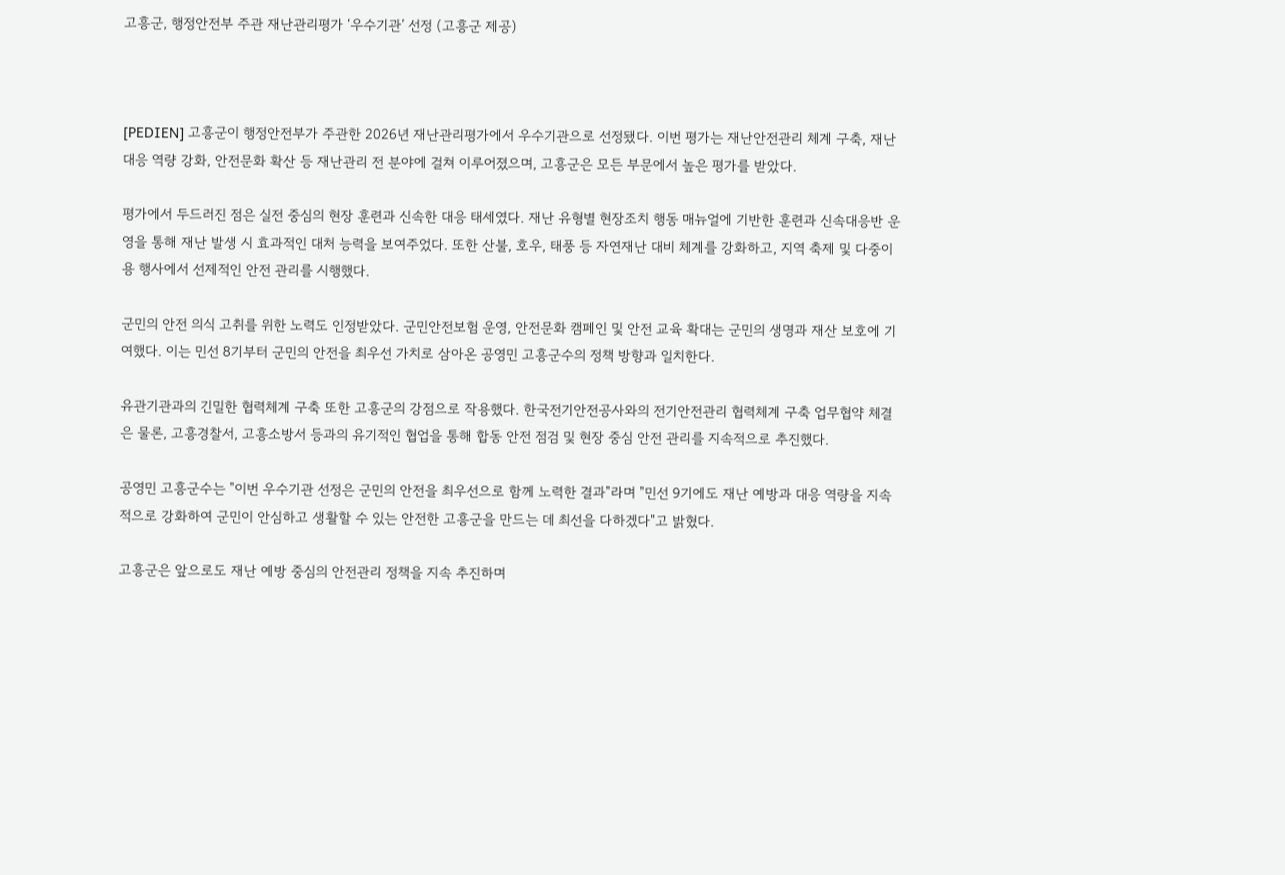고흥군, 행정안전부 주관 재난관리평가 ‘우수기관’ 선정 (고흥군 제공)



[PEDIEN] 고흥군이 행정안전부가 주관한 2026년 재난관리평가에서 우수기관으로 선정됐다. 이번 평가는 재난안전관리 체계 구축, 재난 대응 역량 강화, 안전문화 확산 등 재난관리 전 분야에 걸쳐 이루어졌으며, 고흥군은 모든 부문에서 높은 평가를 받았다.

평가에서 두드러진 점은 실전 중심의 현장 훈련과 신속한 대응 태세였다. 재난 유형별 현장조치 행동 매뉴얼에 기반한 훈련과 신속대응반 운영을 통해 재난 발생 시 효과적인 대처 능력을 보여주었다. 또한 산불, 호우, 태풍 등 자연재난 대비 체계를 강화하고, 지역 축제 및 다중이용 행사에서 선제적인 안전 관리를 시행했다.

군민의 안전 의식 고취를 위한 노력도 인정받았다. 군민안전보험 운영, 안전문화 캠페인 및 안전 교육 확대는 군민의 생명과 재산 보호에 기여했다. 이는 민선 8기부터 군민의 안전을 최우선 가치로 삼아온 공영민 고흥군수의 정책 방향과 일치한다.

유관기관과의 긴밀한 협력체계 구축 또한 고흥군의 강점으로 작용했다. 한국전기안전공사와의 전기안전관리 협력체계 구축 업무협약 체결은 물론, 고흥경찰서, 고흥소방서 등과의 유기적인 협업을 통해 합동 안전 점검 및 현장 중심 안전 관리를 지속적으로 추진했다.

공영민 고흥군수는 "이번 우수기관 선정은 군민의 안전을 최우선으로 함께 노력한 결과"라며 "민선 9기에도 재난 예방과 대응 역량을 지속적으로 강화하여 군민이 안심하고 생활할 수 있는 안전한 고흥군을 만드는 데 최선을 다하겠다"고 밝혔다.

고흥군은 앞으로도 재난 예방 중심의 안전관리 정책을 지속 추진하며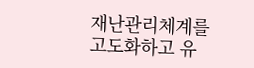재난관리체계를 고도화하고 유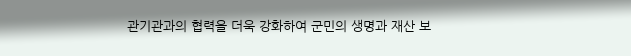관기관과의 협력을 더욱 강화하여 군민의 생명과 재산 보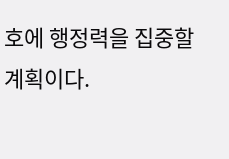호에 행정력을 집중할 계획이다.